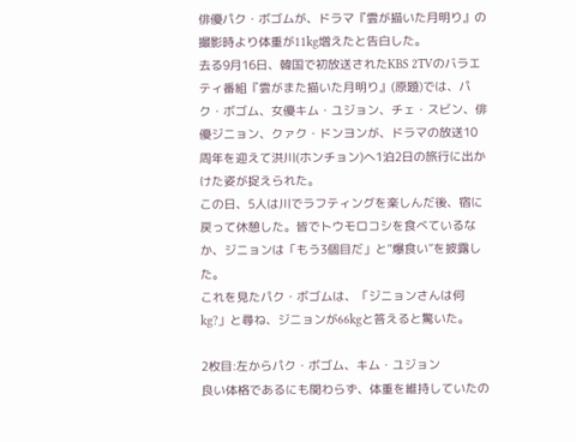俳優パク・ボゴムが、ドラマ『雲が描いた月明り』の撮影時より体重が11kg増えたと告白した。
去る9月16日、韓国で初放送されたKBS 2TVのバラエティ番組『雲がまた描いた月明り』(原題)では、パク・ボゴム、女優キム・ユジョン、チェ・スビン、俳優ジニョン、クァク・ドンヨンが、ドラマの放送10周年を迎えて洪川(ホンチョン)へ1泊2日の旅行に出かけた姿が捉えられた。
この日、5人は川でラフティングを楽しんだ後、宿に戻って休憩した。皆でトウモロコシを食べているなか、ジニョンは「もう3個目だ」と“爆食い”を披露した。
これを見たパク・ボゴムは、「ジニョンさんは何kg?」と尋ね、ジニョンが66kgと答えると驚いた。

2枚目:左からパク・ボゴム、キム・ユジョン
良い体格であるにも関わらず、体重を維持していたの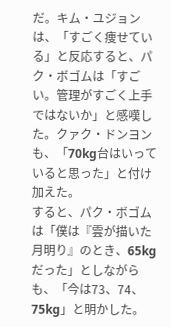だ。キム・ユジョンは、「すごく痩せている」と反応すると、パク・ボゴムは「すごい。管理がすごく上手ではないか」と感嘆した。クァク・ドンヨンも、「70kg台はいっていると思った」と付け加えた。
すると、パク・ボゴムは「僕は『雲が描いた月明り』のとき、65kgだった」としながらも、「今は73、74、75kg」と明かした。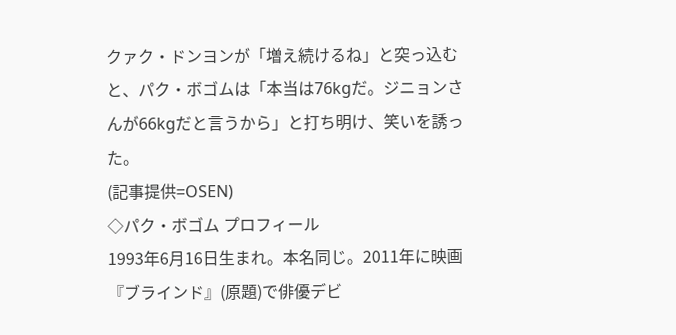クァク・ドンヨンが「増え続けるね」と突っ込むと、パク・ボゴムは「本当は76kgだ。ジニョンさんが66kgだと言うから」と打ち明け、笑いを誘った。
(記事提供=OSEN)
◇パク・ボゴム プロフィール
1993年6月16日生まれ。本名同じ。2011年に映画『ブラインド』(原題)で俳優デビ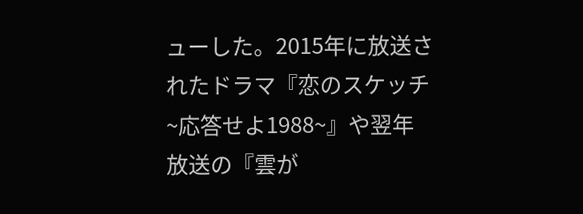ューした。2015年に放送されたドラマ『恋のスケッチ~応答せよ1988~』や翌年放送の『雲が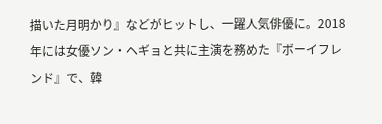描いた月明かり』などがヒットし、一躍人気俳優に。2018年には女優ソン・ヘギョと共に主演を務めた『ボーイフレンド』で、韓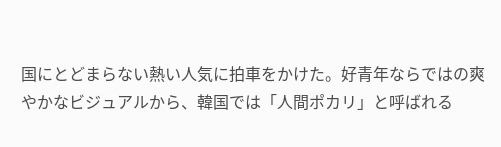国にとどまらない熱い人気に拍車をかけた。好青年ならではの爽やかなビジュアルから、韓国では「人間ポカリ」と呼ばれる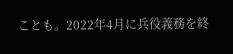ことも。2022年4月に兵役義務を終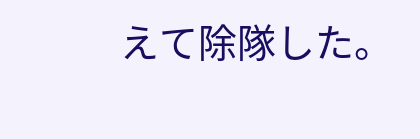えて除隊した。